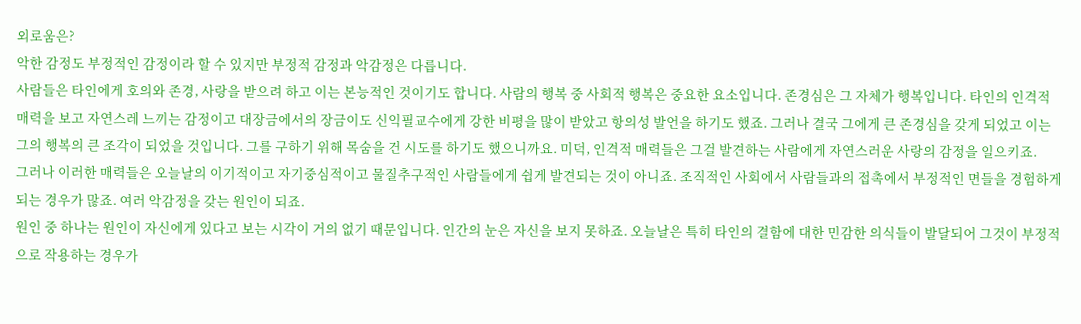외로움은?
악한 감정도 부정적인 감정이라 할 수 있지만 부정적 감정과 악감정은 다릅니다.
사람들은 타인에게 호의와 존경, 사랑을 받으려 하고 이는 본능적인 것이기도 합니다. 사람의 행복 중 사회적 행복은 중요한 요소입니다. 존경심은 그 자체가 행복입니다. 타인의 인격적 매력을 보고 자연스레 느끼는 감정이고 대장금에서의 장금이도 신익필교수에게 강한 비평을 많이 받았고 항의성 발언을 하기도 했죠. 그러나 결국 그에게 큰 존경심을 갖게 되었고 이는 그의 행복의 큰 조각이 되었을 것입니다. 그를 구하기 위해 목숨을 건 시도를 하기도 했으니까요. 미덕, 인격적 매력들은 그걸 발견하는 사람에게 자연스러운 사랑의 감정을 일으키죠.
그러나 이러한 매력들은 오늘날의 이기적이고 자기중심적이고 물질추구적인 사람들에게 쉽게 발견되는 것이 아니죠. 조직적인 사회에서 사람들과의 접촉에서 부정적인 면들을 경험하게 되는 경우가 많죠. 여러 악감정을 갖는 원인이 되죠.
원인 중 하나는 원인이 자신에게 있다고 보는 시각이 거의 없기 때문입니다. 인간의 눈은 자신을 보지 못하죠. 오늘날은 특히 타인의 결함에 대한 민감한 의식들이 발달되어 그것이 부정적으로 작용하는 경우가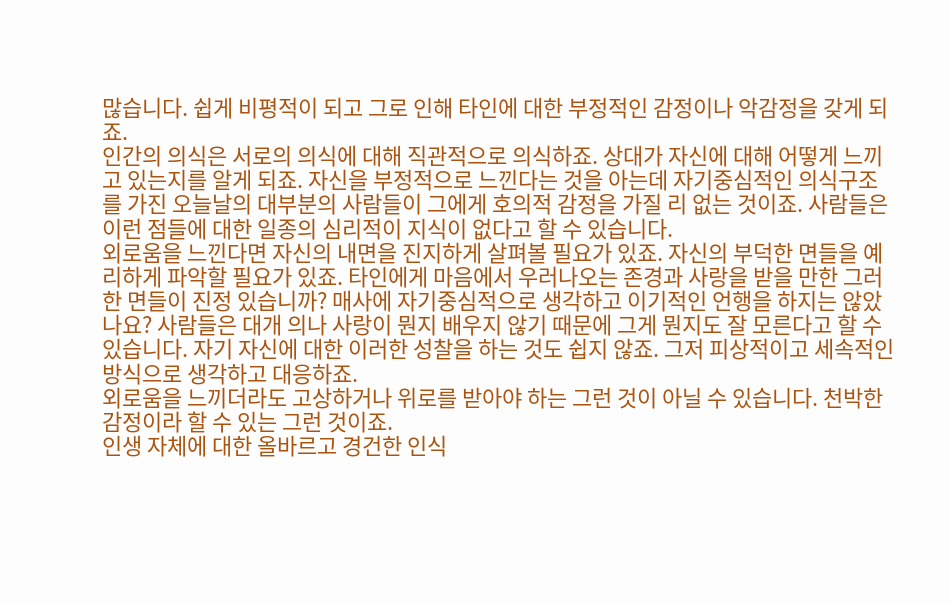많습니다. 쉽게 비평적이 되고 그로 인해 타인에 대한 부정적인 감정이나 악감정을 갖게 되죠.
인간의 의식은 서로의 의식에 대해 직관적으로 의식하죠. 상대가 자신에 대해 어떻게 느끼고 있는지를 알게 되죠. 자신을 부정적으로 느낀다는 것을 아는데 자기중심적인 의식구조를 가진 오늘날의 대부분의 사람들이 그에게 호의적 감정을 가질 리 없는 것이죠. 사람들은 이런 점들에 대한 일종의 심리적이 지식이 없다고 할 수 있습니다.
외로움을 느낀다면 자신의 내면을 진지하게 살펴볼 필요가 있죠. 자신의 부덕한 면들을 예리하게 파악할 필요가 있죠. 타인에게 마음에서 우러나오는 존경과 사랑을 받을 만한 그러한 면들이 진정 있습니까? 매사에 자기중심적으로 생각하고 이기적인 언행을 하지는 않았나요? 사람들은 대개 의나 사랑이 뭔지 배우지 않기 때문에 그게 뭔지도 잘 모른다고 할 수 있습니다. 자기 자신에 대한 이러한 성찰을 하는 것도 쉽지 않죠. 그저 피상적이고 세속적인 방식으로 생각하고 대응하죠.
외로움을 느끼더라도 고상하거나 위로를 받아야 하는 그런 것이 아닐 수 있습니다. 천박한 감정이라 할 수 있는 그런 것이죠.
인생 자체에 대한 올바르고 경건한 인식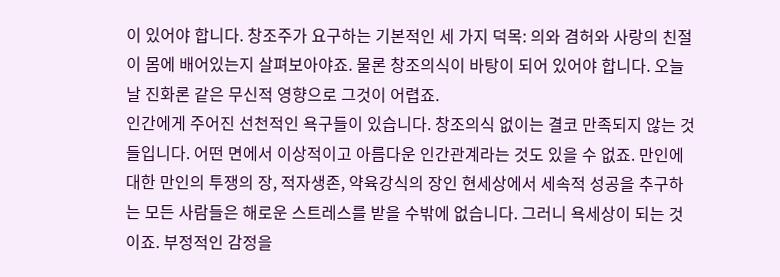이 있어야 합니다. 창조주가 요구하는 기본적인 세 가지 덕목: 의와 겸허와 사랑의 친절이 몸에 배어있는지 살펴보아야죠. 물론 창조의식이 바탕이 되어 있어야 합니다. 오늘날 진화론 같은 무신적 영향으로 그것이 어렵죠.
인간에게 주어진 선천적인 욕구들이 있습니다. 창조의식 없이는 결코 만족되지 않는 것들입니다. 어떤 면에서 이상적이고 아름다운 인간관계라는 것도 있을 수 없죠. 만인에 대한 만인의 투쟁의 장, 적자생존, 약육강식의 장인 현세상에서 세속적 성공을 추구하는 모든 사람들은 해로운 스트레스를 받을 수밖에 없습니다. 그러니 욕세상이 되는 것이죠. 부정적인 감정을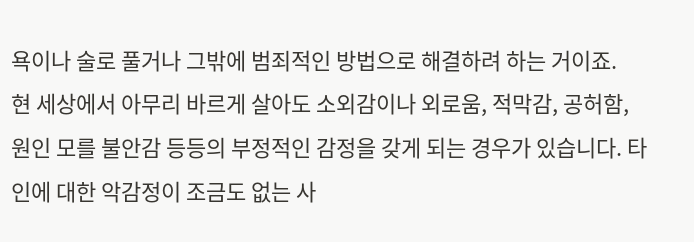욕이나 술로 풀거나 그밖에 범죄적인 방법으로 해결하려 하는 거이죠.
현 세상에서 아무리 바르게 살아도 소외감이나 외로움, 적막감, 공허함, 원인 모를 불안감 등등의 부정적인 감정을 갖게 되는 경우가 있습니다. 타인에 대한 악감정이 조금도 없는 사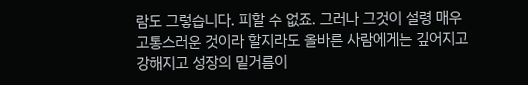람도 그렇습니다. 피할 수 없죠. 그러나 그것이 설령 매우 고통스러운 것이라 할지라도 올바른 사람에게는 깊어지고 강해지고 성장의 밑거름이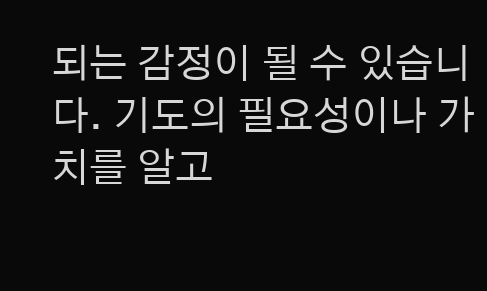되는 감정이 될 수 있습니다. 기도의 필요성이나 가치를 알고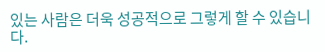있는 사람은 더욱 성공적으로 그렇게 할 수 있습니다.